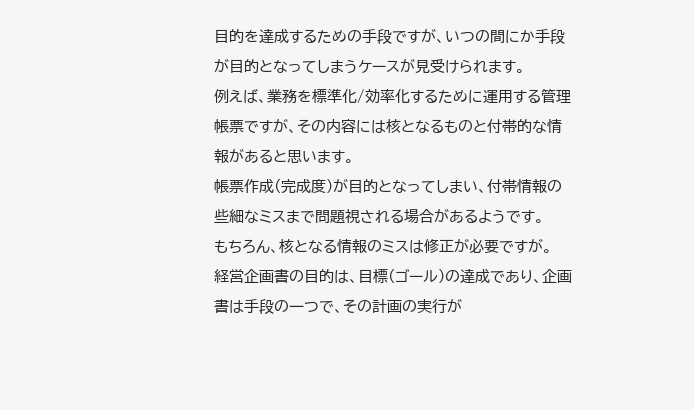目的を達成するための手段ですが、いつの間にか手段が目的となってしまうケースが見受けられます。
例えば、業務を標準化/効率化するために運用する管理帳票ですが、その内容には核となるものと付帯的な情報があると思います。
帳票作成(完成度)が目的となってしまい、付帯情報の些細なミスまで問題視される場合があるようです。
もちろん、核となる情報のミスは修正が必要ですが。
経営企画書の目的は、目標(ゴール)の達成であり、企画書は手段の一つで、その計画の実行が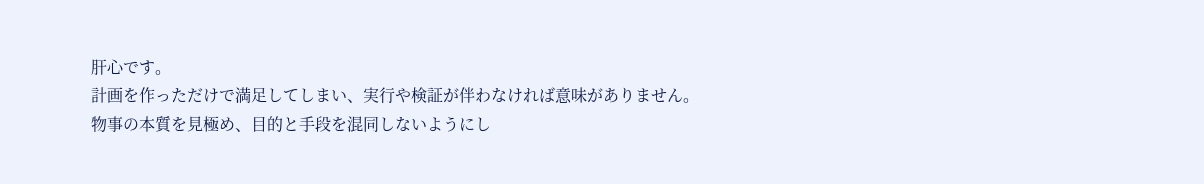肝心です。
計画を作っただけで満足してしまい、実行や検証が伴わなければ意味がありません。
物事の本質を見極め、目的と手段を混同しないようにし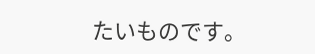たいものです。